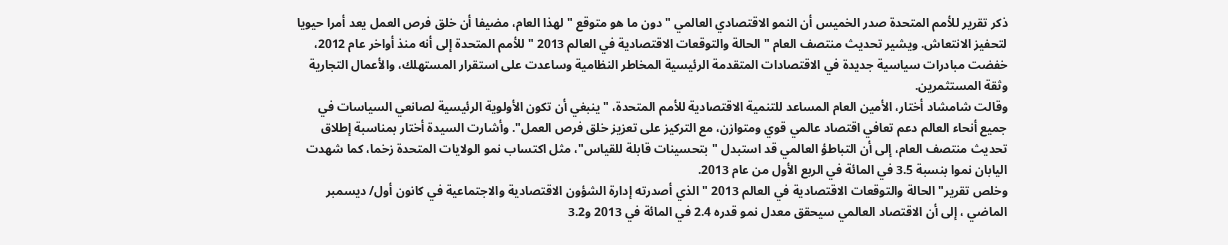ذكر تقرير للأمم المتحدة صدر الخميس أن النمو الاقتصادي العالمي "دون ما هو متوقع " لهذا العام، مضيفا أن خلق فرص العمل يعد أمرا حيويا لتحفيز الانتعاش. ويشير تحديث منتصف العام "الحالة والتوقعات الاقتصادية في العالم 2013 " للأمم المتحدة إلى أنه منذ أواخر عام 2012، خفضت مبادرات سياسية جديدة في الاقتصادات المتقدمة الرئيسية المخاطر النظامية وساعدت على استقرار المستهلك، والأعمال التجارية وثقة المستثمرين.
وقالت شامشاد أختار، الأمين العام المساعد للتنمية الاقتصادية للأمم المتحدة، " ينبغي أن تكون الأولوية الرئيسية لصانعي السياسات في جميع أنحاء العالم دعم تعافي اقتصاد عالمي قوي ومتوازن، مع التركيز على تعزيز خلق فرص العمل". وأشارت السيدة أختار بمناسبة إطلاق تحديث منتصف العام، إلى أن التباطؤ العالمي قد استبدل "بتحسينات قابلة للقياس"، مثل اكتساب نمو الولايات المتحدة زخما، كما شهدت اليابان نموا بنسبة 3.5 في المائة في الربع الأول من عام 2013.
وخلص تقرير"الحالة والتوقعات الاقتصادية في العالم 2013 " الذي أصدرته إدارة الشؤون الاقتصادية والاجتماعية في كانون أول/ ديسمبر الماضي ، إلى أن الاقتصاد العالمي سيحقق معدل نمو قدره 2.4 في المائة في 2013 و3.2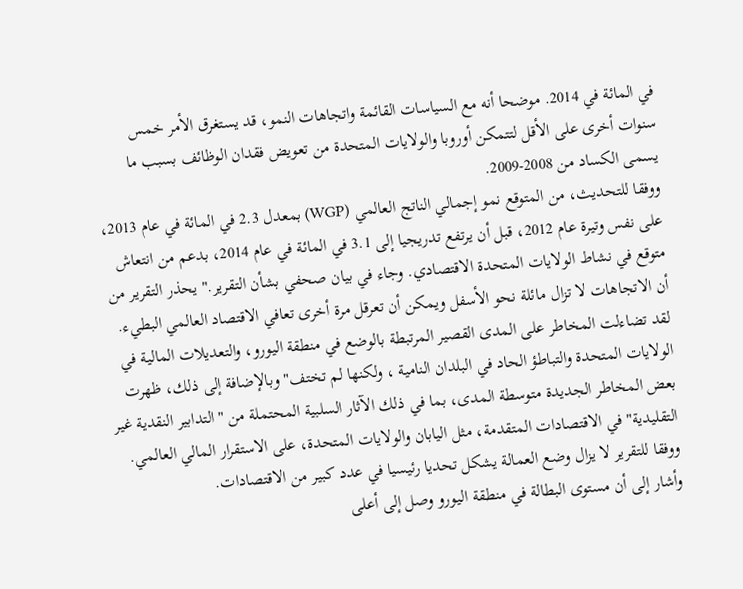في المائة في 2014. موضحا أنه مع السياسات القائمة واتجاهات النمو، قد يستغرق الأمر خمس سنوات أخرى على الأقل لتتمكن أوروبا والولايات المتحدة من تعويض فقدان الوظائف بسبب ما يسمى الكساد من 2008-2009.
ووفقا للتحديث، من المتوقع نمو إجمالي الناتج العالمي (WGP) بمعدل 2.3 في المائة في عام 2013، على نفس وتيرة عام 2012، قبل أن يرتفع تدريجيا إلى 3.1 في المائة في عام 2014، بدعم من انتعاش متوقع في نشاط الولايات المتحدة الاقتصادي. وجاء في بيان صحفي بشأن التقرير." يحذر التقرير من أن الاتجاهات لا تزال مائلة نحو الأسفل ويمكن أن تعرقل مرة أخرى تعافي الاقتصاد العالمي البطيء. لقد تضاءلت المخاطر على المدى القصير المرتبطة بالوضع في منطقة اليورو، والتعديلات المالية في الولايات المتحدة والتباطؤ الحاد في البلدان النامية ، ولكنها لم تختف" وبالإضافة إلى ذلك، ظهرت بعض المخاطر الجديدة متوسطة المدى، بما في ذلك الآثار السلبية المحتملة من "التدابير النقدية غير التقليدية" في الاقتصادات المتقدمة، مثل اليابان والولايات المتحدة، على الاستقرار المالي العالمي. ووفقا للتقرير لا يزال وضع العمالة يشكل تحديا رئيسيا في عدد كبير من الاقتصادات.
وأشار إلى أن مستوى البطالة في منطقة اليورو وصل إلى أعلى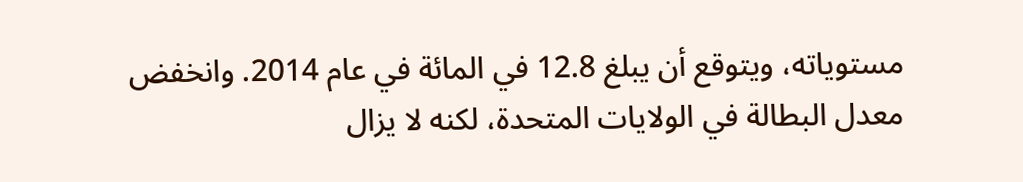مستوياته، ويتوقع أن يبلغ 12.8 في المائة في عام 2014. وانخفض معدل البطالة في الولايات المتحدة، لكنه لا يزال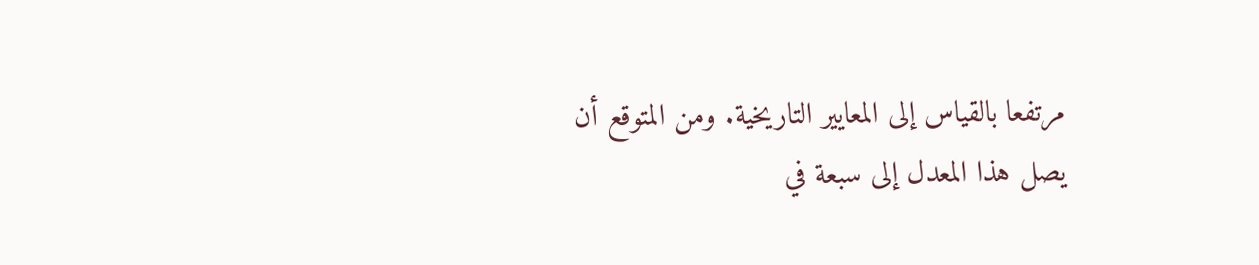مرتفعا بالقياس إلى المعايير التاريخية. ومن المتوقع أن يصل هذا المعدل إلى سبعة في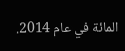المائة في عام 2014.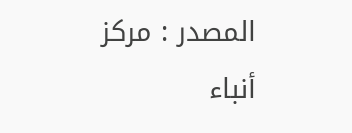المصدر : مركز أنباء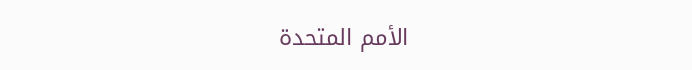الأمم المتحدة